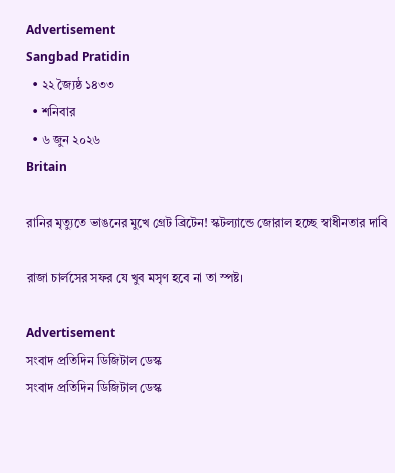Advertisement
Sangbad Pratidin
  • ২২ জ্যৈষ্ঠ ১৪৩৩
  • শনিবার
  • ৬ জুন ২০২৬
Britain

রানির মৃত্যুতে ভাঙনের মুখে গ্রেট ব্রিটেন! স্কটল্যান্ডে জোরাল হচ্ছে স্বাধীনতার দাবি

রাজা চার্লসের সফর যে খুব মসৃণ হবে না তা স্পষ্ট।

Advertisement
সংবাদ প্রতিদিন ডিজিটাল ডেস্ক
সংবাদ প্রতিদিন ডিজিটাল ডেস্ক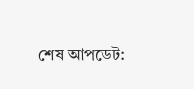শেষ আপডেট: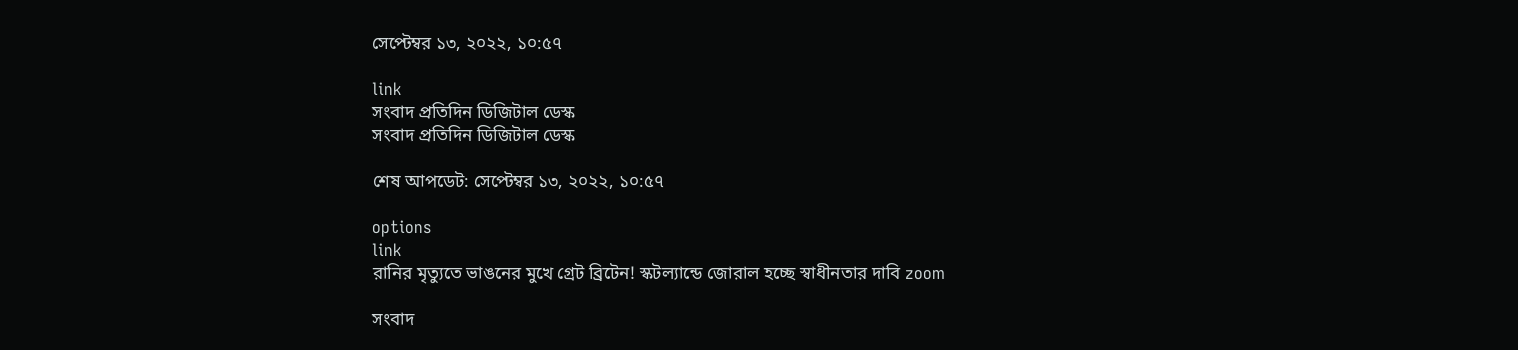সেপ্টেম্বর ১৩, ২০২২, ১০:৫৭

link
সংবাদ প্রতিদিন ডিজিটাল ডেস্ক
সংবাদ প্রতিদিন ডিজিটাল ডেস্ক

শেষ আপডেট: সেপ্টেম্বর ১৩, ২০২২, ১০:৫৭

options
link
রানির মৃত্যুতে ভাঙনের মুখে গ্রেট ব্রিটেন! স্কটল্যান্ডে জোরাল হচ্ছে স্বাধীনতার দাবি zoom

সংবাদ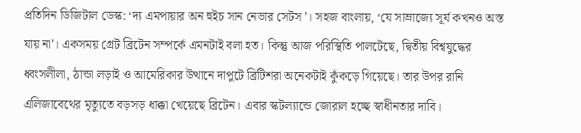প্রতিদিন ডিজিটাল ডেস্ক: ‘দ্য এমপায়ার অন হুইচ সান নেভার সেটস’। সহজ বাংলায়, ‘যে সাম্রাজ্যে সূর্য কখনও অস্ত যায় না’। একসময় গ্রেট ব্রিটেন সম্পর্কে এমনটাই বলা হত। কিন্তু আজ পরিস্থিতি পালটেছে, দ্বিতীয় বিশ্বযুদ্ধের ধ্বংসলীলা, ঠান্ডা লড়াই ও আমেরিকার উত্থানে দাপুটে ব্রিটিশরা অনেকটাই কুঁকড়ে গিয়েছে। তার উপর রানি এলিজাবেথের মৃত্যুতে বড়সড় ধাক্কা খেয়েছে ব্রিটেন। এবার স্কটল্যান্ডে জোরাল হচ্ছে স্বাধীনতার দাবি।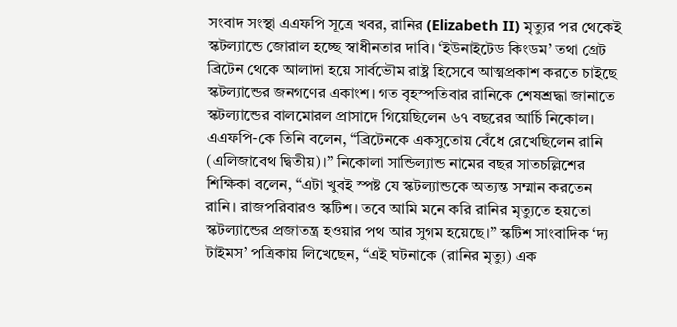সংবাদ সংস্থা এএফপি সূত্রে খবর, রানির (Elizabeth II) মৃত্যুর পর থেকেই স্কটল্যান্ডে জোরাল হচ্ছে স্বাধীনতার দাবি। ‘ইউনাইটেড কিংডম’ তথা গ্রেট ব্রিটেন থেকে আলাদা হয়ে সার্বভৌম রাষ্ট্র হিসেবে আত্মপ্রকাশ করতে চাইছে স্কটল্যান্ডের জনগণের একাংশ। গত বৃহস্পতিবার রানিকে শেষশ্রদ্ধা জানাতে স্কটল্যান্ডের বালমোরল প্রাসাদে গিয়েছিলেন ৬৭ বছরের আর্চি নিকোল। এএফপি-কে তিনি বলেন, “ব্রিটেনকে একসুতোয় বেঁধে রেখেছিলেন রানি (এলিজাবেথ দ্বিতীয়)।” নিকোলা সান্ডিল্যান্ড নামের বছর সাতচল্লিশের শিক্ষিকা বলেন, “এটা খুবই স্পষ্ট যে স্কটল্যান্ডকে অত্যন্ত সম্মান করতেন রানি। রাজপরিবারও স্কটিশ। তবে আমি মনে করি রানির মৃত্যুতে হয়তো স্কটল্যান্ডের প্রজাতন্ত্র হওয়ার পথ আর সুগম হয়েছে।” স্কটিশ সাংবাদিক ‘দ্য টাইমস’ পত্রিকায় লিখেছেন, “এই ঘটনাকে (রানির মৃত্যু) এক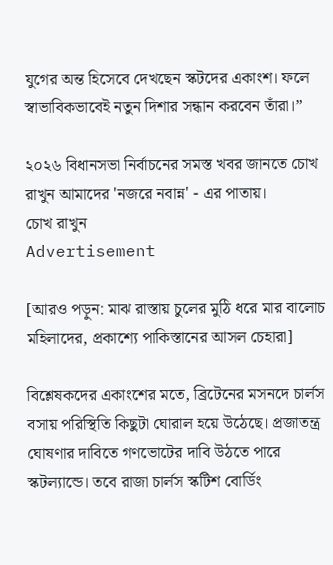যুগের অন্ত হিসেবে দেখছেন স্কটদের একাংশ। ফলে স্বাভাবিকভাবেই নতুন দিশার সন্ধান করবেন তাঁরা।”

২০২৬ বিধানসভা নির্বাচনের সমস্ত খবর জানতে চোখ রাখুন আমাদের 'নজরে নবান্ন' - এর পাতায়।
চোখ রাখুন
Advertisement

[আরও পড়ুন: মাঝ রাস্তায় চুলের মুঠি ধরে মার বালোচ মহিলাদের, প্রকাশ্যে পাকিস্তানের আসল চেহারা]

বিশ্লেষকদের একাংশের মতে, ব্রিটেনের মসনদে চার্লস বসায় পরিস্থিতি কিছুটা ঘোরাল হয়ে উঠেছে। প্রজাতন্ত্র ঘোষণার দাবিতে গণভোটের দাবি উঠতে পারে স্কটল্যান্ডে। তবে রাজা চার্লস স্কটিশ বোর্ডিং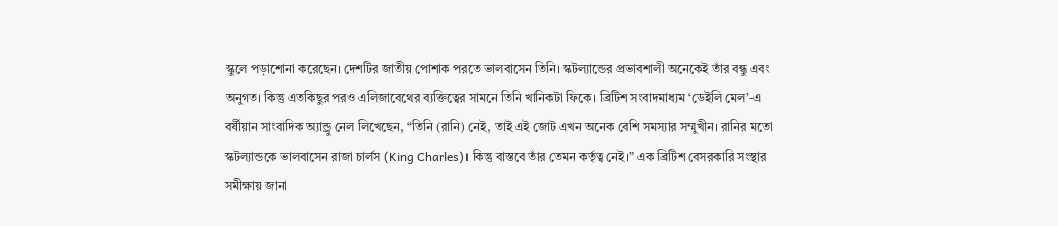স্কুলে পড়াশোনা করেছেন। দেশটির জাতীয় পোশাক পরতে ভালবাসেন তিনি। স্কটল্যান্ডের প্রভাবশালী অনেকেই তাঁর বন্ধু এবং অনুগত। কিন্তু এতকিছুর পরও এলিজাবেথের ব্যক্তিত্বের সামনে তিনি খানিকটা ফিকে। ব্রিটিশ সংবাদমাধ্যম ‘ডেইলি মেল’-এ বর্ষীয়ান সাংবাদিক অ্যান্ড্রু নেল লিখেছেন, “তিনি (রানি) নেই, তাই এই জোট এখন অনেক বেশি সমস্যার সম্মুখীন। রানির মতো স্কটল্যান্ডকে ভালবাসেন রাজা চার্লস (King Charles)। কিন্তু বাস্তবে তাঁর তেমন কর্তৃত্ব নেই।” এক ব্রিটিশ বেসরকারি সংস্থার সমীক্ষায় জানা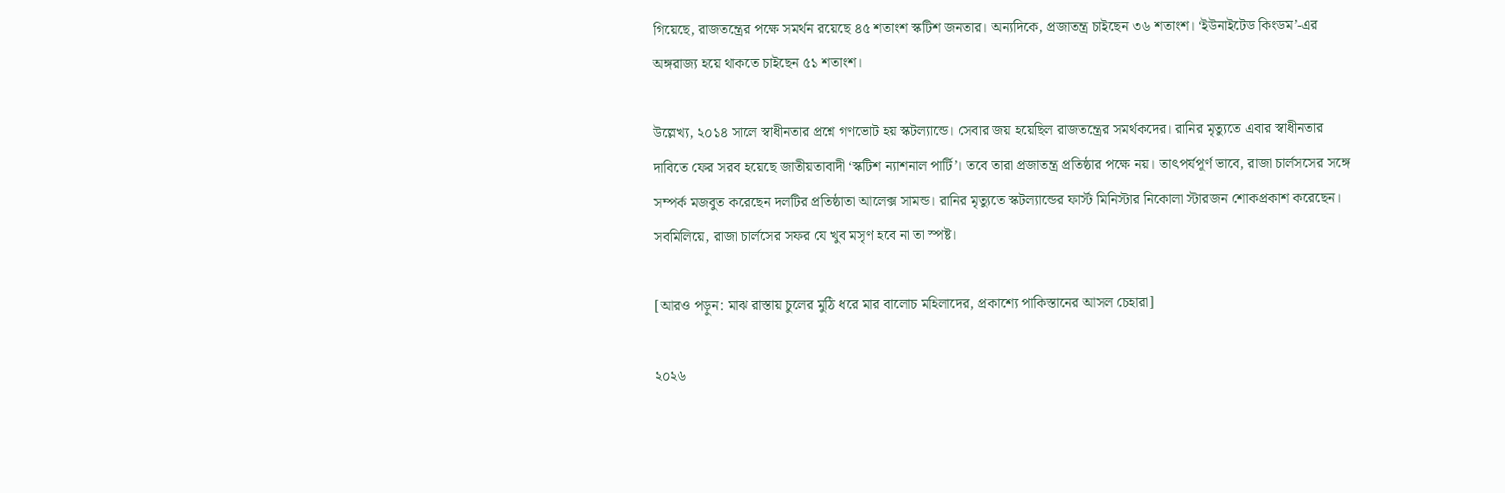গিয়েছে, রাজতন্ত্রের পক্ষে সমর্থন রয়েছে ৪৫ শতাংশ স্কটিশ জনতার। অন্যদিকে, প্রজাতন্ত্র চাইছেন ৩৬ শতাংশ। ‘ইউনাইটেড কিংডম’-এর অঙ্গরাজ্য হয়ে থাকতে চাইছেন ৫১ শতাংশ।

উল্লেখ্য, ২০১৪ সালে স্বাধীনতার প্রশ্নে গণভোট হয় স্কটল্যান্ডে। সেবার জয় হয়েছিল রাজতন্ত্রের সমর্থকদের। রানির মৃত্যুতে এবার স্বাধীনতার দাবিতে ফের সরব হয়েছে জাতীয়তাবাদী ‘স্কটিশ ন্যাশনাল পার্টি’। তবে তারা প্রজাতন্ত্র প্রতিষ্ঠার পক্ষে নয়। তাৎপর্যপূর্ণ ভাবে, রাজা চার্লসসের সঙ্গে সম্পর্ক মজবুত করেছেন দলটির প্রতিষ্ঠাতা আলেক্স সামন্ড। রানির মৃত্যুতে স্কটল্যান্ডের ফার্স্ট মিনিস্টার নিকোলা স্টারজন শোকপ্রকাশ করেছেন। সবমিলিয়ে, রাজা চার্লসের সফর যে খুব মসৃণ হবে না তা স্পষ্ট।

[আরও পড়ুন: মাঝ রাস্তায় চুলের মুঠি ধরে মার বালোচ মহিলাদের, প্রকাশ্যে পাকিস্তানের আসল চেহারা]

২০২৬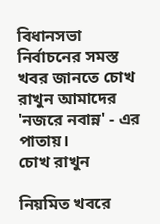বিধানসভা নির্বাচনের সমস্ত খবর জানতে চোখ রাখুন আমাদের 'নজরে নবান্ন' - এর পাতায়।
চোখ রাখুন

নিয়মিত খবরে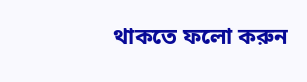থাকতে ফলো করুন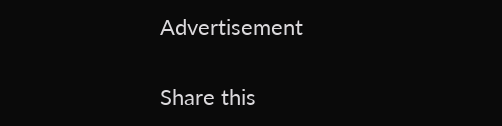Advertisement

Share this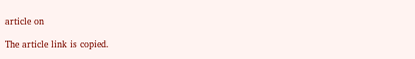article on

The article link is copied.